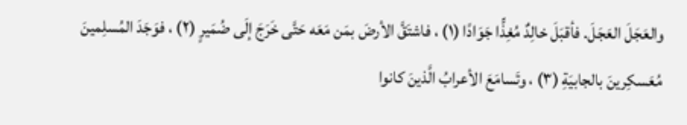والعَجَلَ العَجَلَ. فأقبَلَ خالِدٌ مُغِذًّا جَوَادًا (١) ، فاشتَقَّ الأرضَ بمَن مَعَه حَتَّى خَرَجَ إلَى ضُمَيرٍ (٢) ، فوَجَدَ المُسلِمينَ مُعَسكِرينَ بالجابيَةِ (٣) ، وتَسامَعَ الأعرابُ الَّذينَ كانوا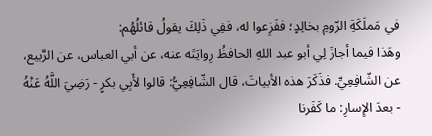في مَملَكَةِ الرّومِ بخالِدٍ؛ ففَزِعوا له، ففِي ذَلِكَ يقولُ قائلُهُم:
وهَذا فيما أجازَ لِي أبو عبد اللهِ الحافظُ رِوايَتَه عنه، عن أبي العباس، عن الرَّبيع، عن الشّافِعِيِّ. فذَكَرَ هذه الأبياتَ، قال الشّافِعِيُّ: قالوا لأَبِي بكرٍ - رَضِيَ اللَّهُ عَنْهُ - بعدَ الإِسارِ: ما كَفَرنا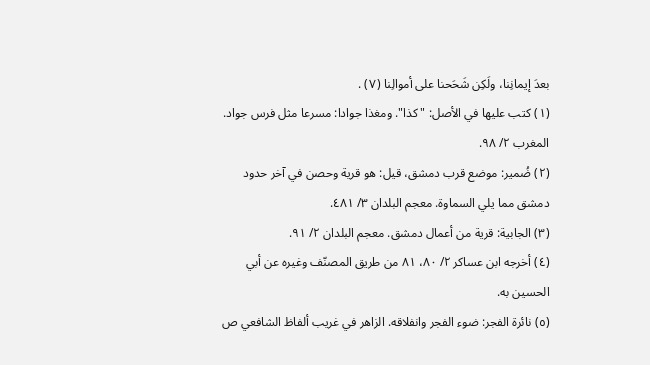بعدَ إيمانِنا، ولَكِن شَحَحنا على أموالِنا (٧) .
(١) كتب عليها في الأصل: "كذا". ومغذا جوادا: مسرعا مثل فرس جواد. المغرب ٢/ ٩٨.
(٢) ضُمير: موضع قرب دمشق، قيل: هو قرية وحصن في آخر حدود دمشق مما يلي السماوة. معجم البلدان ٣/ ٤٨١.
(٣) الجابية: قرية من أعمال دمشق. معجم البلدان ٢/ ٩١.
(٤) أخرجه ابن عساكر ٢/ ٨٠، ٨١ من طريق المصنّف وغيره عن أبي الحسين به.
(٥) نائرة الفجر: ضوء الفجر وانفلاقه. الزاهر في غريب ألفاظ الشافعي ص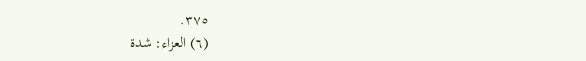٣٧٥.
(٦) العزاء: شدة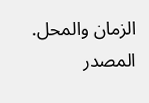الزمان والمحل. المصدر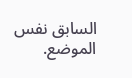السابق نفس الموضع.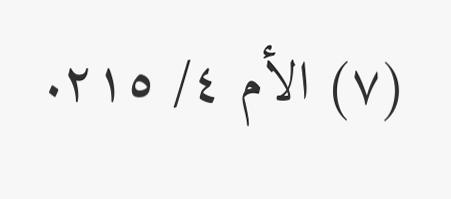(٧) الأم ٤/ ٢١٥.